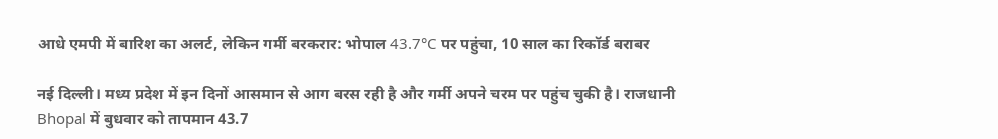आधे एमपी में बारिश का अलर्ट, लेकिन गर्मी बरकरार: भोपाल 43.7°C पर पहुंचा, 10 साल का रिकॉर्ड बराबर

नई दिल्ली। मध्य प्रदेश में इन दिनों आसमान से आग बरस रही है और गर्मी अपने चरम पर पहुंच चुकी है। राजधानी Bhopal में बुधवार को तापमान 43.7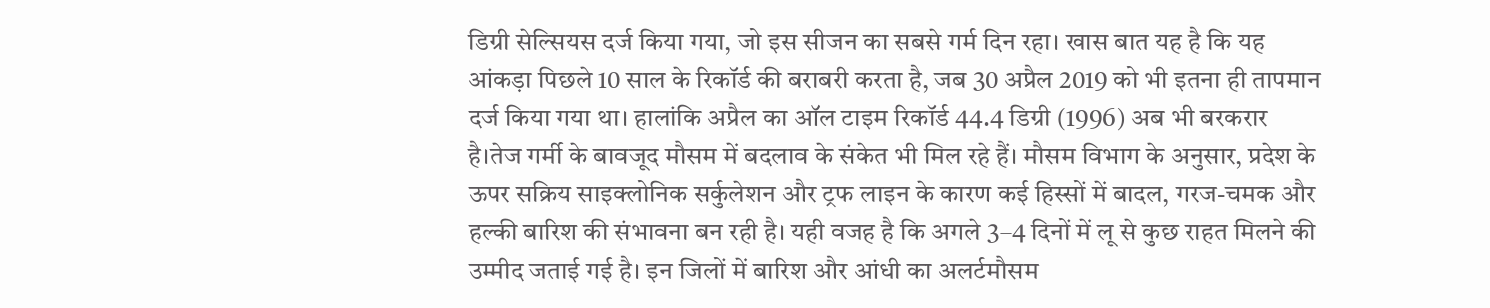डिग्री सेल्सियस दर्ज किया गया, जो इस सीजन का सबसे गर्म दिन रहा। खास बात यह है कि यह आंकड़ा पिछले 10 साल के रिकॉर्ड की बराबरी करता है, जब 30 अप्रैल 2019 को भी इतना ही तापमान दर्ज किया गया था। हालांकि अप्रैल का ऑल टाइम रिकॉर्ड 44.4 डिग्री (1996) अब भी बरकरार है।तेज गर्मी के बावजूद मौसम में बदलाव के संकेत भी मिल रहे हैं। मौसम विभाग के अनुसार, प्रदेश के ऊपर सक्रिय साइक्लोनिक सर्कुलेशन और ट्रफ लाइन के कारण कई हिस्सों में बादल, गरज-चमक और हल्की बारिश की संभावना बन रही है। यही वजह है कि अगले 3–4 दिनों में लू से कुछ राहत मिलने की उम्मीद जताई गई है। इन जिलों में बारिश और आंधी का अलर्टमौसम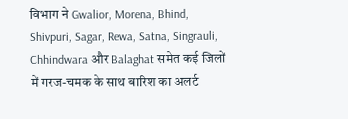विभाग ने Gwalior, Morena, Bhind, Shivpuri, Sagar, Rewa, Satna, Singrauli, Chhindwara और Balaghat समेत कई जिलों में गरज-चमक के साथ बारिश का अलर्ट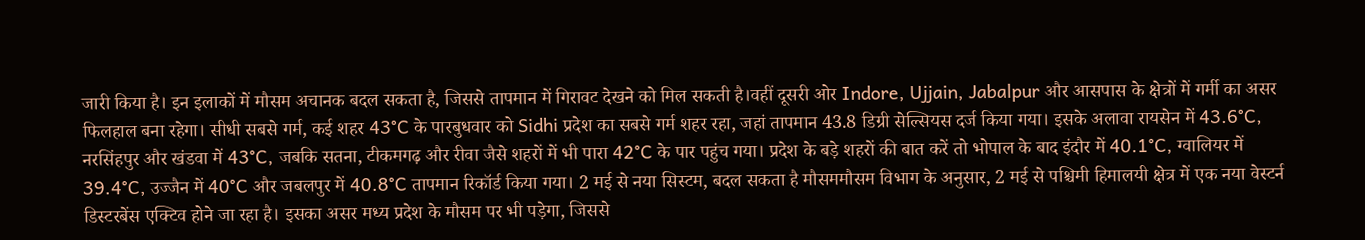जारी किया है। इन इलाकों में मौसम अचानक बदल सकता है, जिससे तापमान में गिरावट देखने को मिल सकती है।वहीं दूसरी ओर Indore, Ujjain, Jabalpur और आसपास के क्षेत्रों में गर्मी का असर फिलहाल बना रहेगा। सीधी सबसे गर्म, कई शहर 43°C के पारबुधवार को Sidhi प्रदेश का सबसे गर्म शहर रहा, जहां तापमान 43.8 डिग्री सेल्सियस दर्ज किया गया। इसके अलावा रायसेन में 43.6°C, नरसिंहपुर और खंडवा में 43°C, जबकि सतना, टीकमगढ़ और रीवा जैसे शहरों में भी पारा 42°C के पार पहुंच गया। प्रदेश के बड़े शहरों की बात करें तो भोपाल के बाद इंदौर में 40.1°C, ग्वालियर में 39.4°C, उज्जैन में 40°C और जबलपुर में 40.8°C तापमान रिकॉर्ड किया गया। 2 मई से नया सिस्टम, बदल सकता है मौसममौसम विभाग के अनुसार, 2 मई से पश्चिमी हिमालयी क्षेत्र में एक नया वेस्टर्न डिस्टरबेंस एक्टिव होने जा रहा है। इसका असर मध्य प्रदेश के मौसम पर भी पड़ेगा, जिससे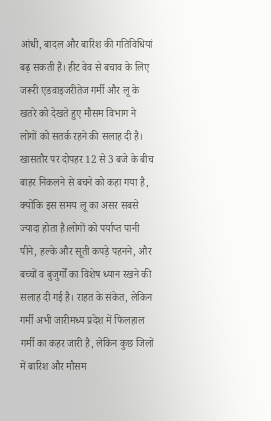आंधी, बादल और बारिश की गतिविधियां बढ़ सकती हैं। हीट वेव से बचाव के लिए जरूरी एडवाइजरीतेज गर्मी और लू के खतरे को देखते हुए मौसम विभाग ने लोगों को सतर्क रहने की सलाह दी है। खासतौर पर दोपहर 12 से 3 बजे के बीच बाहर निकलने से बचने को कहा गया है, क्योंकि इस समय लू का असर सबसे ज्यादा होता है।लोगों को पर्याप्त पानी पीने, हल्के और सूती कपड़े पहनने, और बच्चों व बुजुर्गों का विशेष ध्यान रखने की सलाह दी गई है। राहत के संकेत, लेकिन गर्मी अभी जारीमध्य प्रदेश में फिलहाल गर्मी का कहर जारी है, लेकिन कुछ जिलों में बारिश और मौसम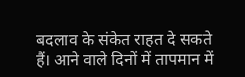बदलाव के संकेत राहत दे सकते हैं। आने वाले दिनों में तापमान में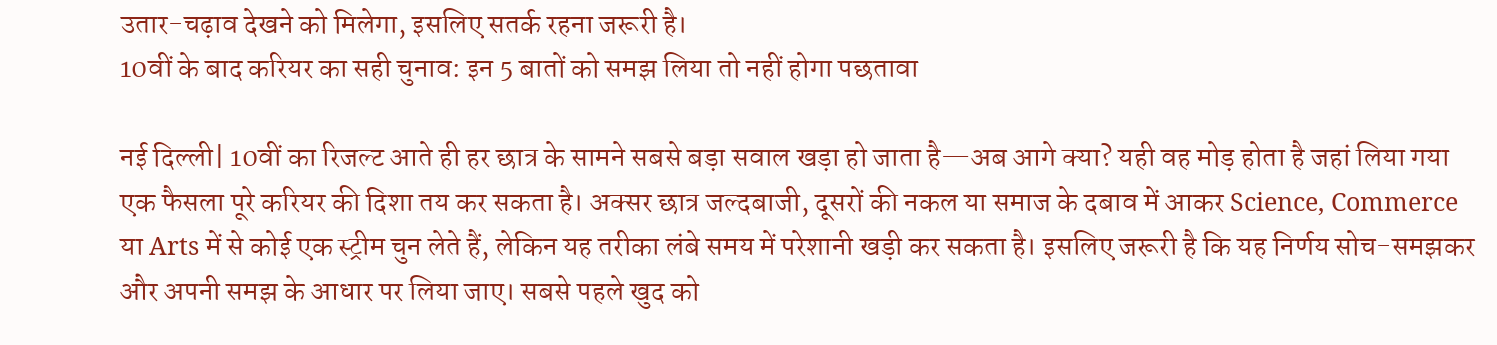उतार-चढ़ाव देखने को मिलेगा, इसलिए सतर्क रहना जरूरी है।
10वीं के बाद करियर का सही चुनाव: इन 5 बातों को समझ लिया तो नहीं होगा पछतावा

नई दिल्ली| 10वीं का रिजल्ट आते ही हर छात्र के सामने सबसे बड़ा सवाल खड़ा हो जाता है—अब आगे क्या? यही वह मोड़ होता है जहां लिया गया एक फैसला पूरे करियर की दिशा तय कर सकता है। अक्सर छात्र जल्दबाजी, दूसरों की नकल या समाज के दबाव में आकर Science, Commerce या Arts में से कोई एक स्ट्रीम चुन लेते हैं, लेकिन यह तरीका लंबे समय में परेशानी खड़ी कर सकता है। इसलिए जरूरी है कि यह निर्णय सोच-समझकर और अपनी समझ के आधार पर लिया जाए। सबसे पहले खुद को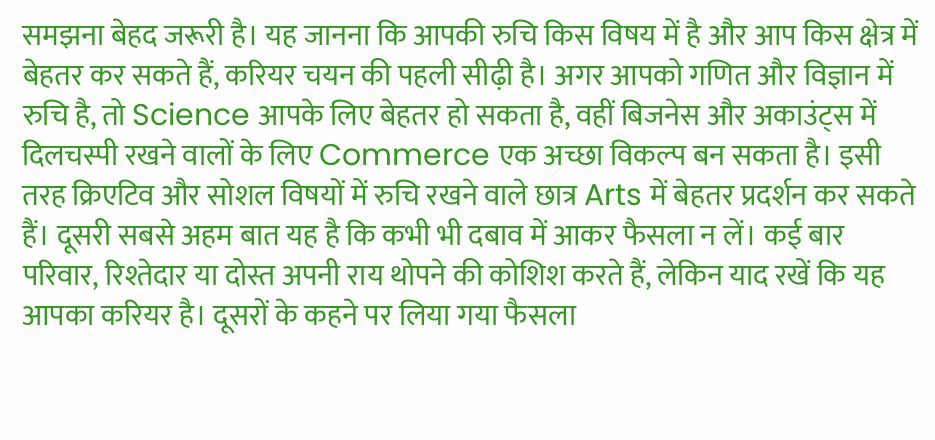समझना बेहद जरूरी है। यह जानना कि आपकी रुचि किस विषय में है और आप किस क्षेत्र में बेहतर कर सकते हैं, करियर चयन की पहली सीढ़ी है। अगर आपको गणित और विज्ञान में रुचि है, तो Science आपके लिए बेहतर हो सकता है, वहीं बिजनेस और अकाउंट्स में दिलचस्पी रखने वालों के लिए Commerce एक अच्छा विकल्प बन सकता है। इसी तरह क्रिएटिव और सोशल विषयों में रुचि रखने वाले छात्र Arts में बेहतर प्रदर्शन कर सकते हैं। दूसरी सबसे अहम बात यह है कि कभी भी दबाव में आकर फैसला न लें। कई बार परिवार, रिश्तेदार या दोस्त अपनी राय थोपने की कोशिश करते हैं, लेकिन याद रखें कि यह आपका करियर है। दूसरों के कहने पर लिया गया फैसला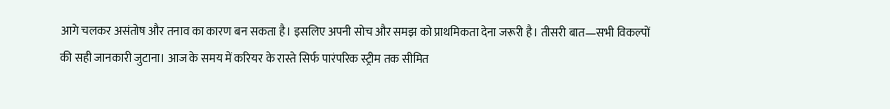आगे चलकर असंतोष और तनाव का कारण बन सकता है। इसलिए अपनी सोच और समझ को प्राथमिकता देना जरूरी है। तीसरी बात—सभी विकल्पों की सही जानकारी जुटाना। आज के समय में करियर के रास्ते सिर्फ पारंपरिक स्ट्रीम तक सीमित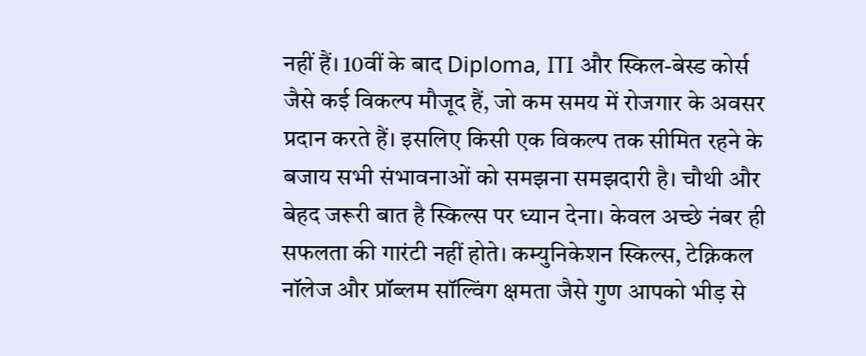नहीं हैं। 10वीं के बाद Diploma, ITI और स्किल-बेस्ड कोर्स जैसे कई विकल्प मौजूद हैं, जो कम समय में रोजगार के अवसर प्रदान करते हैं। इसलिए किसी एक विकल्प तक सीमित रहने के बजाय सभी संभावनाओं को समझना समझदारी है। चौथी और बेहद जरूरी बात है स्किल्स पर ध्यान देना। केवल अच्छे नंबर ही सफलता की गारंटी नहीं होते। कम्युनिकेशन स्किल्स, टेक्निकल नॉलेज और प्रॉब्लम सॉल्विंग क्षमता जैसे गुण आपको भीड़ से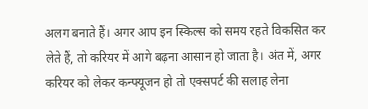अलग बनाते हैं। अगर आप इन स्किल्स को समय रहते विकसित कर लेते हैं, तो करियर में आगे बढ़ना आसान हो जाता है। अंत में, अगर करियर को लेकर कन्फ्यूजन हो तो एक्सपर्ट की सलाह लेना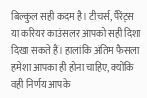बिल्कुल सही कदम है। टीचर्स, पैरेंट्स या करियर काउंसलर आपको सही दिशा दिखा सकते हैं। हालांकि अंतिम फैसला हमेशा आपका ही होना चाहिए, क्योंकि वही निर्णय आपके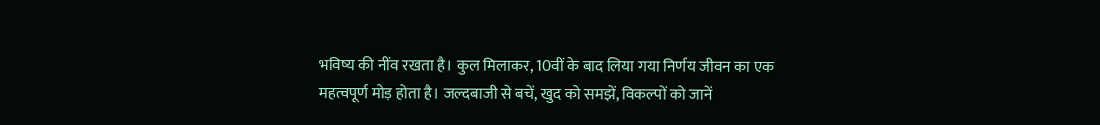भविष्य की नींव रखता है। कुल मिलाकर, 10वीं के बाद लिया गया निर्णय जीवन का एक महत्वपूर्ण मोड़ होता है। जल्दबाजी से बचें, खुद को समझें, विकल्पों को जानें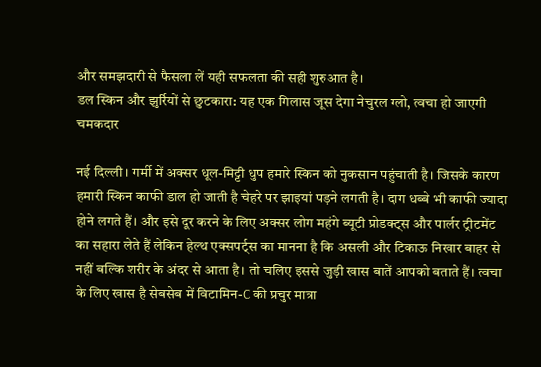और समझदारी से फैसला लें यही सफलता की सही शुरुआत है।
डल स्किन और झुर्रियों से छुटकारा: यह एक गिलास जूस देगा नेचुरल ग्लो, त्वचा हो जाएगी चमकदार

नई दिल्ली। गर्मी में अक्सर धूल-मिट्टी धुप हमारे स्किन को नुकसान पहुंचाती है। जिसके कारण हमारी स्किन काफी डाल हो जाती है चेहरे पर झाइयां पड़ने लगती है। दाग धब्बे भी काफी ज्यादा होने लगते हैं। और इसे दूर करने के लिए अक्सर लोग महंगे ब्यूटी प्रोडक्ट्स और पार्लर ट्रीटमेंट का सहारा लेते हैं लेकिन हेल्थ एक्सपर्ट्स का मानना है कि असली और टिकाऊ निखार बाहर से नहीं बल्कि शरीर के अंदर से आता है। तो चलिए इससे जुड़ी खास बातें आपको बताते हैं। त्वचा के लिए खास है सेबसेब में विटामिन-C की प्रचुर मात्रा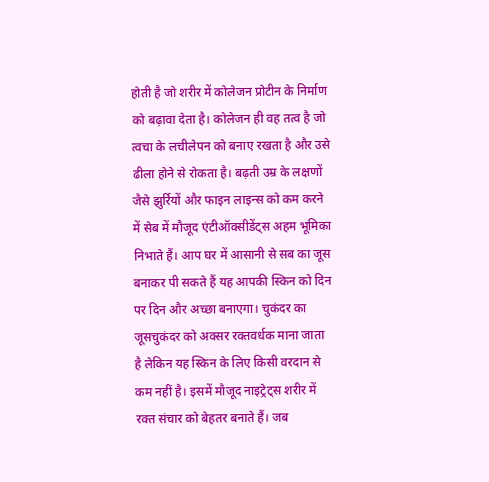होती है जो शरीर में कोलेजन प्रोटीन के निर्माण को बढ़ावा देता है। कोलेजन ही वह तत्व है जो त्वचा के लचीलेपन को बनाए रखता है और उसे ढीला होने से रोकता है। बढ़ती उम्र के लक्षणों जैसे झुर्रियों और फाइन लाइन्स को कम करने में सेब में मौजूद एंटीऑक्सीडेंट्स अहम भूमिका निभाते हैं। आप घर में आसानी से सब का जूस बनाकर पी सकते हैं यह आपकी स्किन को दिन पर दिन और अच्छा बनाएगा। चुकंदर का जूसचुकंदर को अक्सर रक्तवर्धक माना जाता है लेकिन यह स्किन के लिए किसी वरदान से कम नहीं है। इसमें मौजूद नाइट्रेट्स शरीर में रक्त संचार को बेहतर बनाते हैं। जब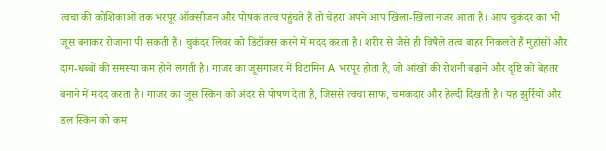त्वचा की कोशिकाओं तक भरपूर ऑक्सीजन और पोषक तत्व पहुंचते हैं तो चेहरा अपने आप खिला-खिला नजर आता है। आप चुकंदर का भी जूस बनाकर रोजाना पी सकती हैं। चुकंदर लिवर को डिटॉक्स करने में मदद करता है। शरीर से जैसे ही विषैले तत्व बाहर निकलते हैं मुहांसों और दाग-धब्बों की समस्या कम होने लगती है। गाजर का जूसगाजर में विटामिन A भरपूर होता है, जो आंखों की रोशनी बढ़ाने और दृष्टि को बेहतर बनाने में मदद करता है। गाजर का जूस स्किन को अंदर से पोषण देता है, जिससे त्वचा साफ, चमकदार और हेल्दी दिखती है। यह झुर्रियों और डल स्किन को कम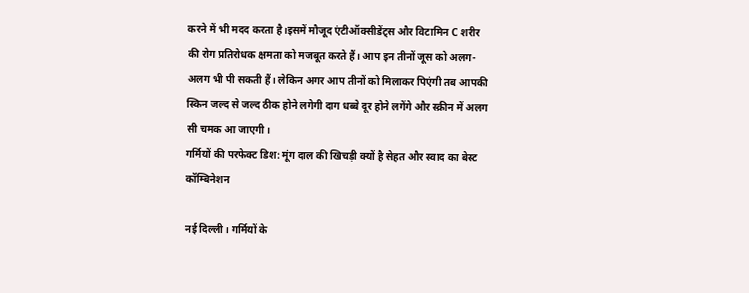करने में भी मदद करता है।इसमें मौजूद एंटीऑक्सीडेंट्स और विटामिन C शरीर की रोग प्रतिरोधक क्षमता को मजबूत करते हैं। आप इन तीनों जूस को अलग-अलग भी पी सकती हैं। लेकिन अगर आप तीनों को मिलाकर पिएंगी तब आपकी स्किन जल्द से जल्द ठीक होने लगेगी दाग धब्बे दूर होने लगेंगे और स्क्रीन में अलग सी चमक आ जाएगी।
गर्मियों की परफेक्ट डिश: मूंग दाल की खिचड़ी क्यों है सेहत और स्वाद का बेस्ट कॉम्बिनेशन

नई दिल्ली। गर्मियों के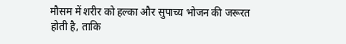मौसम में शरीर को हल्का और सुपाच्य भोजन की जरूरत होती है, ताकि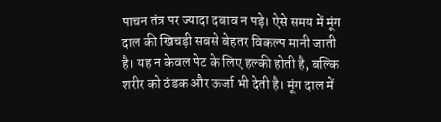पाचन तंत्र पर ज्यादा दबाव न पड़े। ऐसे समय में मूंग दाल की खिचड़ी सबसे बेहतर विकल्प मानी जाती है। यह न केवल पेट के लिए हल्की होती है, बल्कि शरीर को ठंडक और ऊर्जा भी देती है। मूंग दाल में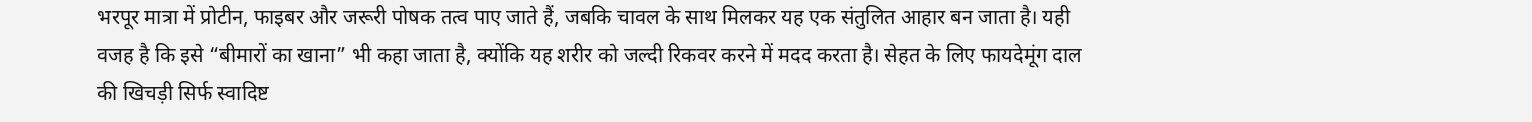भरपूर मात्रा में प्रोटीन, फाइबर और जरूरी पोषक तत्व पाए जाते हैं, जबकि चावल के साथ मिलकर यह एक संतुलित आहार बन जाता है। यही वजह है कि इसे “बीमारों का खाना” भी कहा जाता है, क्योंकि यह शरीर को जल्दी रिकवर करने में मदद करता है। सेहत के लिए फायदेमूंग दाल की खिचड़ी सिर्फ स्वादिष्ट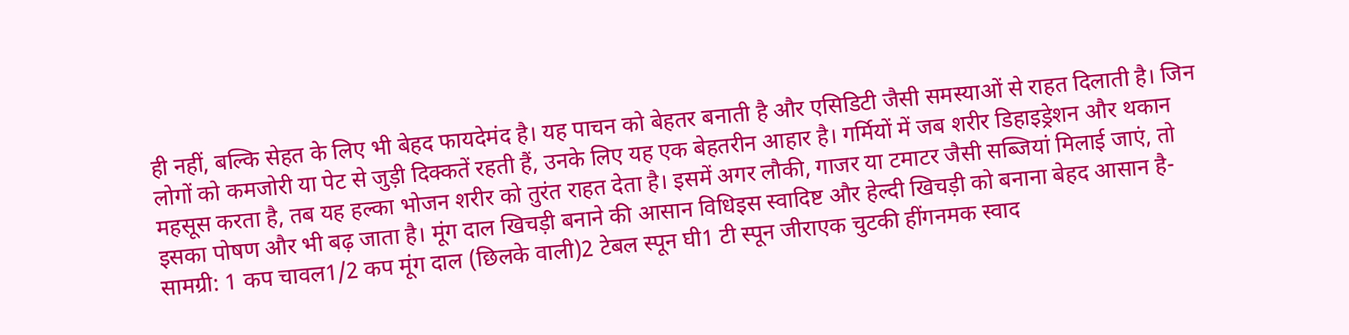ही नहीं, बल्कि सेहत के लिए भी बेहद फायदेमंद है। यह पाचन को बेहतर बनाती है और एसिडिटी जैसी समस्याओं से राहत दिलाती है। जिन लोगों को कमजोरी या पेट से जुड़ी दिक्कतें रहती हैं, उनके लिए यह एक बेहतरीन आहार है। गर्मियों में जब शरीर डिहाइड्रेशन और थकान महसूस करता है, तब यह हल्का भोजन शरीर को तुरंत राहत देता है। इसमें अगर लौकी, गाजर या टमाटर जैसी सब्जियां मिलाई जाएं, तो इसका पोषण और भी बढ़ जाता है। मूंग दाल खिचड़ी बनाने की आसान विधिइस स्वादिष्ट और हेल्दी खिचड़ी को बनाना बेहद आसान है- सामग्री: 1 कप चावल1/2 कप मूंग दाल (छिलके वाली)2 टेबल स्पून घी1 टी स्पून जीराएक चुटकी हींगनमक स्वाद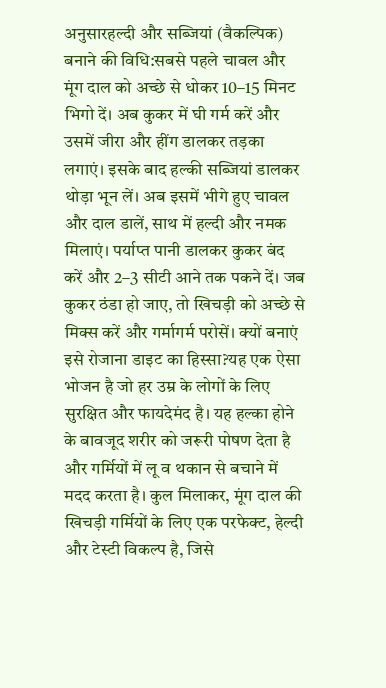अनुसारहल्दी और सब्जियां (वैकल्पिक) बनाने की विधि:सबसे पहले चावल और मूंग दाल को अच्छे से धोकर 10–15 मिनट भिगो दें। अब कुकर में घी गर्म करें और उसमें जीरा और हींग डालकर तड़का लगाएं। इसके बाद हल्की सब्जियां डालकर थोड़ा भून लें। अब इसमें भीगे हुए चावल और दाल डालें, साथ में हल्दी और नमक मिलाएं। पर्याप्त पानी डालकर कुकर बंद करें और 2–3 सीटी आने तक पकने दें। जब कुकर ठंडा हो जाए, तो खिचड़ी को अच्छे से मिक्स करें और गर्मागर्म परोसें। क्यों बनाएं इसे रोजाना डाइट का हिस्सा?यह एक ऐसा भोजन है जो हर उम्र के लोगों के लिए सुरक्षित और फायदेमंद है। यह हल्का होने के बावजूद शरीर को जरूरी पोषण देता है और गर्मियों में लू व थकान से बचाने में मदद करता है। कुल मिलाकर, मूंग दाल की खिचड़ी गर्मियों के लिए एक परफेक्ट, हेल्दी और टेस्टी विकल्प है, जिसे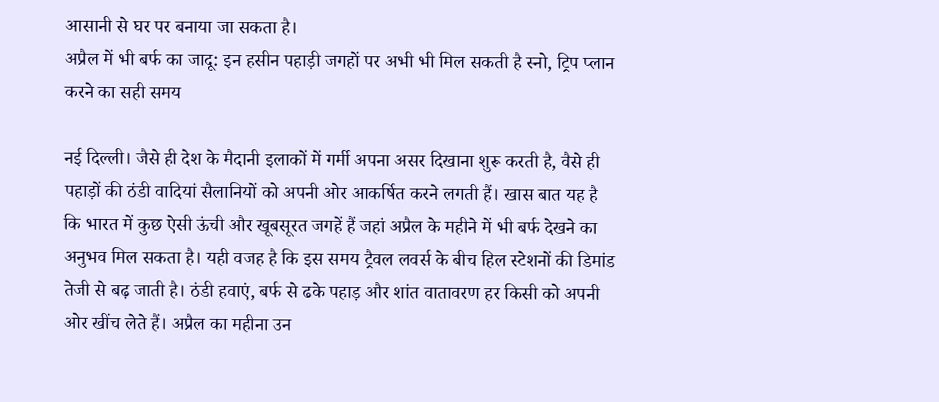आसानी से घर पर बनाया जा सकता है।
अप्रैल में भी बर्फ का जादू: इन हसीन पहाड़ी जगहों पर अभी भी मिल सकती है स्नो, ट्रिप प्लान करने का सही समय

नई दिल्ली। जैसे ही देश के मैदानी इलाकों में गर्मी अपना असर दिखाना शुरू करती है, वैसे ही पहाड़ों की ठंडी वादियां सैलानियों को अपनी ओर आकर्षित करने लगती हैं। खास बात यह है कि भारत में कुछ ऐसी ऊंची और खूबसूरत जगहें हैं जहां अप्रैल के महीने में भी बर्फ देखने का अनुभव मिल सकता है। यही वजह है कि इस समय ट्रैवल लवर्स के बीच हिल स्टेशनों की डिमांड तेजी से बढ़ जाती है। ठंडी हवाएं, बर्फ से ढके पहाड़ और शांत वातावरण हर किसी को अपनी ओर खींच लेते हैं। अप्रैल का महीना उन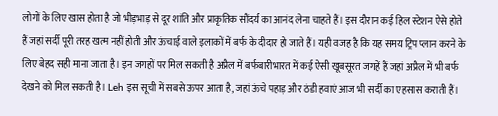लोगों के लिए खास होता है जो भीड़भाड़ से दूर शांति और प्राकृतिक सौंदर्य का आनंद लेना चाहते हैं। इस दौरान कई हिल स्टेशन ऐसे होते हैं जहां सर्दी पूरी तरह खत्म नहीं होती और ऊंचाई वाले इलाकों में बर्फ के दीदार हो जाते हैं। यही वजह है कि यह समय ट्रिप प्लान करने के लिए बेहद सही माना जाता है। इन जगहों पर मिल सकती है अप्रैल में बर्फबारीभारत में कई ऐसी खूबसूरत जगहें हैं जहां अप्रैल में भी बर्फ देखने को मिल सकती है। Leh इस सूची में सबसे ऊपर आता है, जहां ऊंचे पहाड़ और ठंडी हवाएं आज भी सर्दी का एहसास कराती हैं।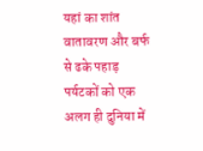यहां का शांत वातावरण और बर्फ से ढके पहाड़ पर्यटकों को एक अलग ही दुनिया में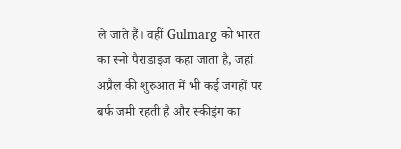ले जाते हैं। वहीं Gulmarg को भारत का स्नो पैराडाइज कहा जाता है, जहां अप्रैल की शुरुआत में भी कई जगहों पर बर्फ जमी रहती है और स्कीइंग का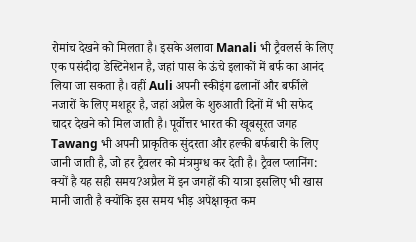रोमांच देखने को मिलता है। इसके अलावा Manali भी ट्रैवलर्स के लिए एक पसंदीदा डेस्टिनेशन है, जहां पास के ऊंचे इलाकों में बर्फ का आनंद लिया जा सकता है। वहीं Auli अपनी स्कीइंग ढलानों और बर्फीले नजारों के लिए मशहूर है, जहां अप्रैल के शुरुआती दिनों में भी सफेद चादर देखने को मिल जाती है। पूर्वोत्तर भारत की खूबसूरत जगह Tawang भी अपनी प्राकृतिक सुंदरता और हल्की बर्फबारी के लिए जानी जाती है, जो हर ट्रैवलर को मंत्रमुग्ध कर देती है। ट्रैवल प्लानिंग: क्यों है यह सही समय?अप्रैल में इन जगहों की यात्रा इसलिए भी खास मानी जाती है क्योंकि इस समय भीड़ अपेक्षाकृत कम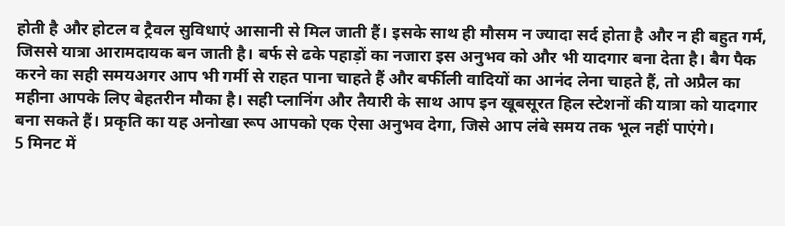होती है और होटल व ट्रैवल सुविधाएं आसानी से मिल जाती हैं। इसके साथ ही मौसम न ज्यादा सर्द होता है और न ही बहुत गर्म, जिससे यात्रा आरामदायक बन जाती है। बर्फ से ढके पहाड़ों का नजारा इस अनुभव को और भी यादगार बना देता है। बैग पैक करने का सही समयअगर आप भी गर्मी से राहत पाना चाहते हैं और बर्फीली वादियों का आनंद लेना चाहते हैं, तो अप्रैल का महीना आपके लिए बेहतरीन मौका है। सही प्लानिंग और तैयारी के साथ आप इन खूबसूरत हिल स्टेशनों की यात्रा को यादगार बना सकते हैं। प्रकृति का यह अनोखा रूप आपको एक ऐसा अनुभव देगा, जिसे आप लंबे समय तक भूल नहीं पाएंगे।
5 मिनट में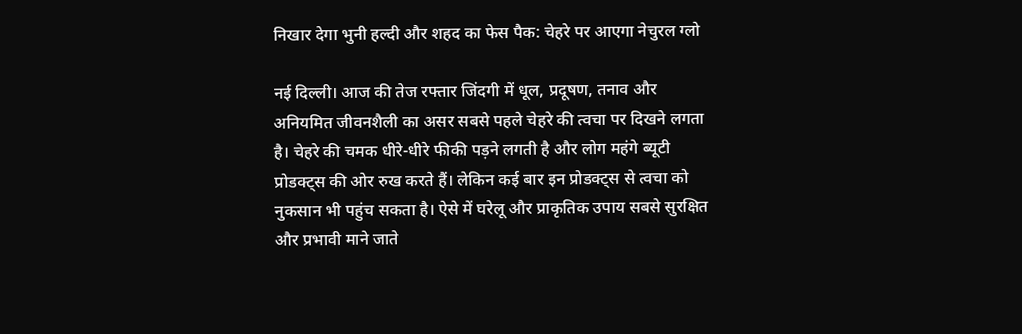निखार देगा भुनी हल्दी और शहद का फेस पैक: चेहरे पर आएगा नेचुरल ग्लो

नई दिल्ली। आज की तेज रफ्तार जिंदगी में धूल, प्रदूषण, तनाव और अनियमित जीवनशैली का असर सबसे पहले चेहरे की त्वचा पर दिखने लगता है। चेहरे की चमक धीरे-धीरे फीकी पड़ने लगती है और लोग महंगे ब्यूटी प्रोडक्ट्स की ओर रुख करते हैं। लेकिन कई बार इन प्रोडक्ट्स से त्वचा को नुकसान भी पहुंच सकता है। ऐसे में घरेलू और प्राकृतिक उपाय सबसे सुरक्षित और प्रभावी माने जाते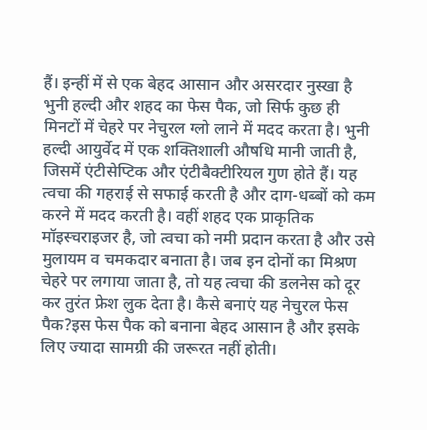हैं। इन्हीं में से एक बेहद आसान और असरदार नुस्खा है भुनी हल्दी और शहद का फेस पैक, जो सिर्फ कुछ ही मिनटों में चेहरे पर नेचुरल ग्लो लाने में मदद करता है। भुनी हल्दी आयुर्वेद में एक शक्तिशाली औषधि मानी जाती है, जिसमें एंटीसेप्टिक और एंटीबैक्टीरियल गुण होते हैं। यह त्वचा की गहराई से सफाई करती है और दाग-धब्बों को कम करने में मदद करती है। वहीं शहद एक प्राकृतिक मॉइस्चराइजर है, जो त्वचा को नमी प्रदान करता है और उसे मुलायम व चमकदार बनाता है। जब इन दोनों का मिश्रण चेहरे पर लगाया जाता है, तो यह त्वचा की डलनेस को दूर कर तुरंत फ्रेश लुक देता है। कैसे बनाएं यह नेचुरल फेस पैक?इस फेस पैक को बनाना बेहद आसान है और इसके लिए ज्यादा सामग्री की जरूरत नहीं होती।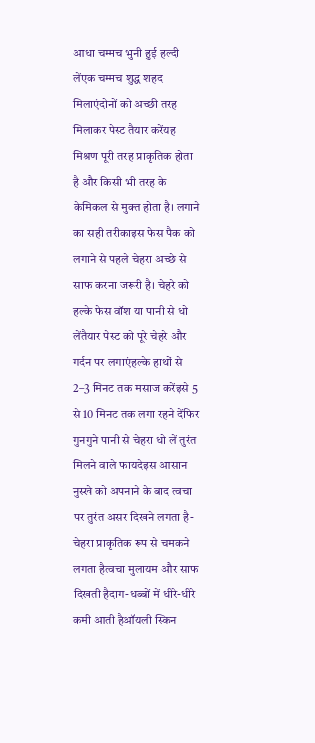आधा चम्मच भुनी हुई हल्दी लेंएक चम्मच शुद्ध शहद मिलाएंदोनों को अच्छी तरह मिलाकर पेस्ट तैयार करेंयह मिश्रण पूरी तरह प्राकृतिक होता है और किसी भी तरह के केमिकल से मुक्त होता है। लगाने का सही तरीकाइस फेस पैक को लगाने से पहले चेहरा अच्छे से साफ करना जरूरी है। चेहरे को हल्के फेस वॉश या पानी से धो लेंतैयार पेस्ट को पूरे चेहरे और गर्दन पर लगाएंहल्के हाथों से 2–3 मिनट तक मसाज करेंइसे 5 से 10 मिनट तक लगा रहने देंफिर गुनगुने पानी से चेहरा धो लें तुरंत मिलने वाले फायदेइस आसान नुस्खे को अपनाने के बाद त्वचा पर तुरंत असर दिखने लगता है- चेहरा प्राकृतिक रूप से चमकने लगता हैत्वचा मुलायम और साफ दिखती हैदाग-धब्बों में धीरे-धीरे कमी आती हैऑयली स्किन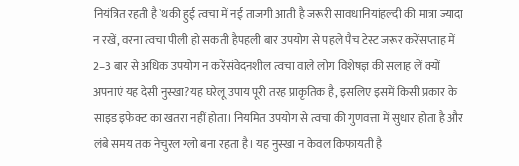नियंत्रित रहती है`थकी हुई त्वचा में नई ताजगी आती है जरूरी सावधानियांहल्दी की मात्रा ज्यादा न रखें, वरना त्वचा पीली हो सकती हैपहली बार उपयोग से पहले पैच टेस्ट जरूर करेंसप्ताह में 2–3 बार से अधिक उपयोग न करेंसंवेदनशील त्वचा वाले लोग विशेषज्ञ की सलाह लें क्यों अपनाएं यह देसी नुस्खा?यह घरेलू उपाय पूरी तरह प्राकृतिक है, इसलिए इसमें किसी प्रकार के साइड इफेक्ट का खतरा नहीं होता। नियमित उपयोग से त्वचा की गुणवत्ता में सुधार होता है और लंबे समय तक नेचुरल ग्लो बना रहता है। यह नुस्खा न केवल किफायती है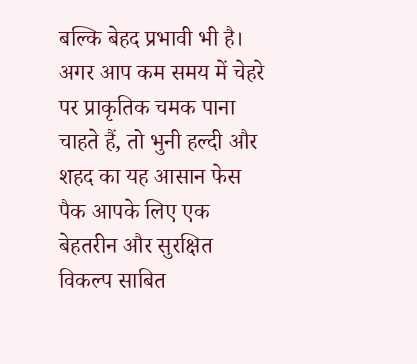बल्कि बेहद प्रभावी भी है। अगर आप कम समय में चेहरे पर प्राकृतिक चमक पाना चाहते हैं, तो भुनी हल्दी और शहद का यह आसान फेस पैक आपके लिए एक बेहतरीन और सुरक्षित विकल्प साबित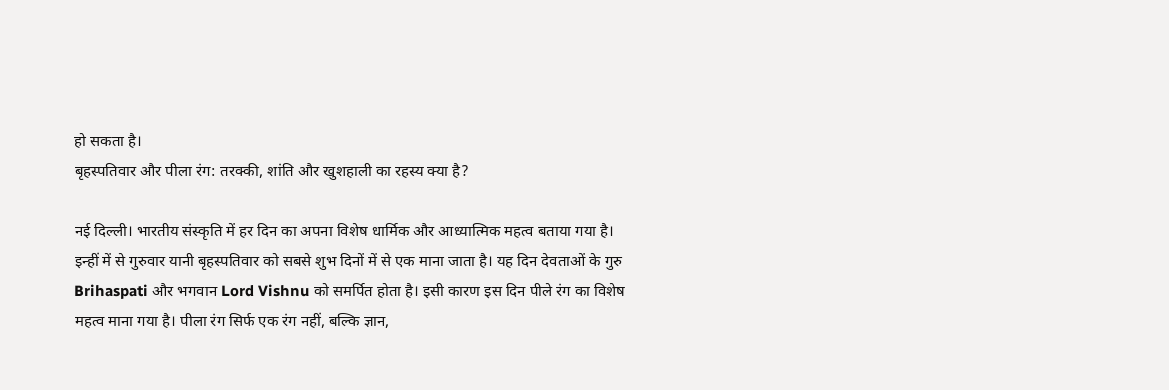हो सकता है।
बृहस्पतिवार और पीला रंग: तरक्की, शांति और खुशहाली का रहस्य क्या है?

नई दिल्ली। भारतीय संस्कृति में हर दिन का अपना विशेष धार्मिक और आध्यात्मिक महत्व बताया गया है। इन्हीं में से गुरुवार यानी बृहस्पतिवार को सबसे शुभ दिनों में से एक माना जाता है। यह दिन देवताओं के गुरु Brihaspati और भगवान Lord Vishnu को समर्पित होता है। इसी कारण इस दिन पीले रंग का विशेष महत्व माना गया है। पीला रंग सिर्फ एक रंग नहीं, बल्कि ज्ञान,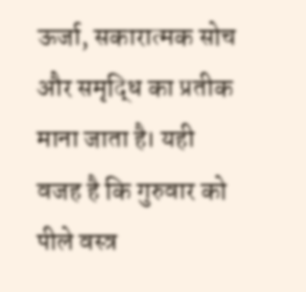ऊर्जा, सकारात्मक सोच और समृद्धि का प्रतीक माना जाता है। यही वजह है कि गुरुवार को पीले वस्त्र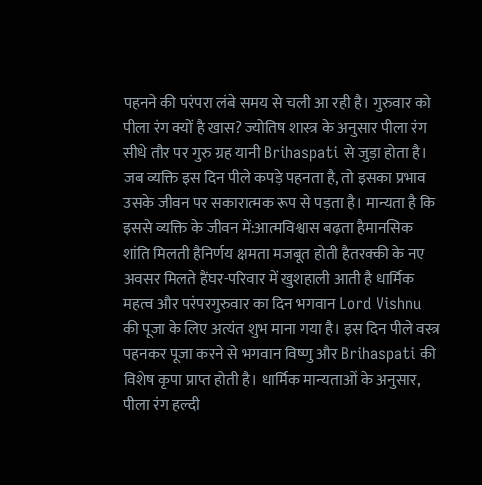पहनने की परंपरा लंबे समय से चली आ रही है। गुरुवार को पीला रंग क्यों है खास? ज्योतिष शास्त्र के अनुसार पीला रंग सीधे तौर पर गुरु ग्रह यानी Brihaspati से जुड़ा होता है। जब व्यक्ति इस दिन पीले कपड़े पहनता है, तो इसका प्रभाव उसके जीवन पर सकारात्मक रूप से पड़ता है। मान्यता है कि इससे व्यक्ति के जीवन में:आत्मविश्वास बढ़ता हैमानसिक शांति मिलती हैनिर्णय क्षमता मजबूत होती हैतरक्की के नए अवसर मिलते हैंघर-परिवार में खुशहाली आती है धार्मिक महत्व और परंपरगुरुवार का दिन भगवान Lord Vishnu की पूजा के लिए अत्यंत शुभ माना गया है। इस दिन पीले वस्त्र पहनकर पूजा करने से भगवान विष्णु और Brihaspati की विशेष कृपा प्राप्त होती है। धार्मिक मान्यताओं के अनुसार, पीला रंग हल्दी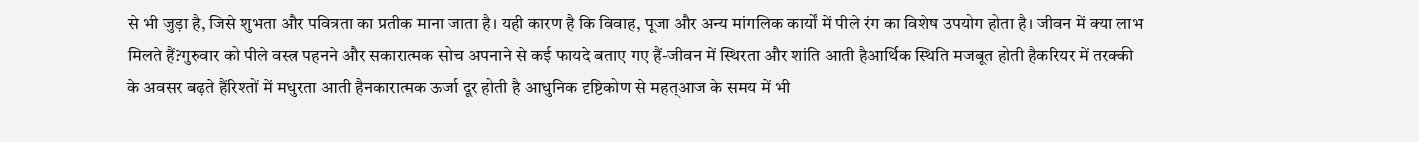से भी जुड़ा है, जिसे शुभता और पवित्रता का प्रतीक माना जाता है। यही कारण है कि विवाह, पूजा और अन्य मांगलिक कार्यों में पीले रंग का विशेष उपयोग होता है। जीवन में क्या लाभ मिलते हैं?गुरुवार को पीले वस्त्र पहनने और सकारात्मक सोच अपनाने से कई फायदे बताए गए हैं-जीवन में स्थिरता और शांति आती हैआर्थिक स्थिति मजबूत होती हैकरियर में तरक्की के अवसर बढ़ते हैंरिश्तों में मधुरता आती हैनकारात्मक ऊर्जा दूर होती है आधुनिक दृष्टिकोण से महत्आज के समय में भी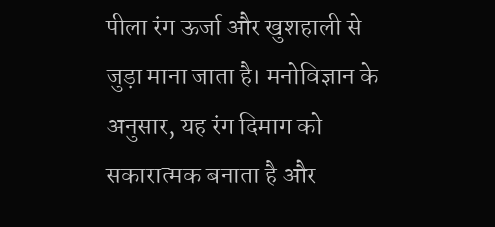पीला रंग ऊर्जा और खुशहाली से जुड़ा माना जाता है। मनोविज्ञान के अनुसार, यह रंग दिमाग को सकारात्मक बनाता है और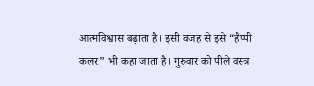आत्मविश्वास बढ़ाता है। इसी वजह से इसे “हैप्पी कलर” भी कहा जाता है। गुरुवार को पीले वस्त्र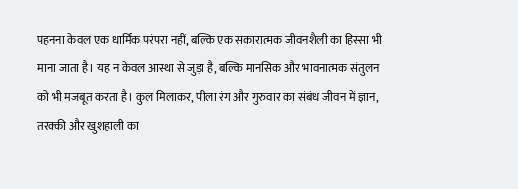पहनना केवल एक धार्मिक परंपरा नहीं, बल्कि एक सकारात्मक जीवनशैली का हिस्सा भी माना जाता है। यह न केवल आस्था से जुड़ा है, बल्कि मानसिक और भावनात्मक संतुलन को भी मजबूत करता है। कुल मिलाकर, पीला रंग और गुरुवार का संबंध जीवन में ज्ञान, तरक्की और खुशहाली का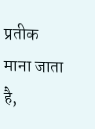प्रतीक माना जाता है,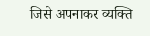जिसे अपनाकर व्यक्ति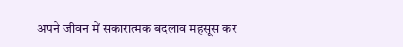अपने जीवन में सकारात्मक बदलाव महसूस कर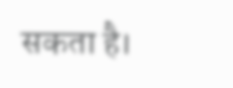सकता है।